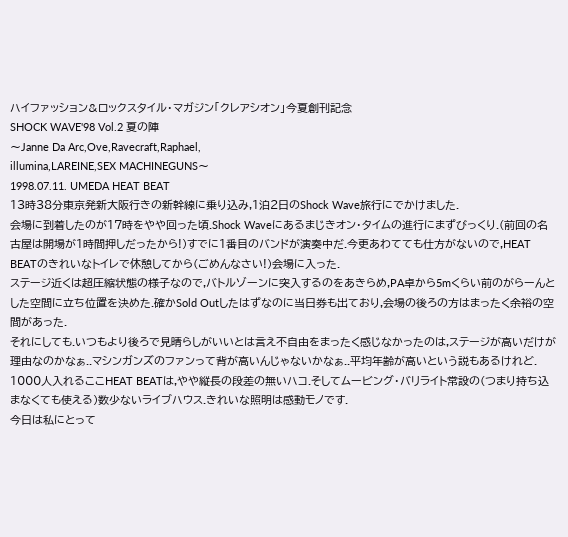ハイファッション&ロックスタイル・マガジン「クレアシオン」今夏創刊記念
SHOCK WAVE'98 Vol.2 夏の陣
〜Janne Da Arc,Ove,Ravecraft,Raphael,
illumina,LAREINE,SEX MACHINEGUNS〜
1998.07.11. UMEDA HEAT BEAT
13時38分東京発新大阪行きの新幹線に乗り込み,1泊2日のShock Wave旅行にでかけました.
会場に到着したのが17時をやや回った頃.Shock Waveにあるまじきオン・タイムの進行にまずびっくり.(前回の名古屋は開場が1時間押しだったから!)すでに1番目のバンドが演奏中だ.今更あわてても仕方がないので,HEAT BEATのきれいなトイレで休憩してから(ごめんなさい!)会場に入った.
ステージ近くは超圧縮状態の様子なので,バトルゾーンに突入するのをあきらめ,PA卓から5mくらい前のがらーんとした空間に立ち位置を決めた.確かSold Outしたはずなのに当日券も出ており,会場の後ろの方はまったく余裕の空間があった.
それにしても.いつもより後ろで見晴らしがいいとは言え不自由をまったく感じなかったのは,ステージが高いだけが理由なのかなぁ..マシンガンズのファンって背が高いんじゃないかなぁ..平均年齢が高いという説もあるけれど.
1000人入れるここHEAT BEATは,やや縦長の段差の無いハコ.そしてムービング・バリライト常設の(つまり持ち込まなくても使える)数少ないライブハウス.きれいな照明は感動モノです.
今日は私にとって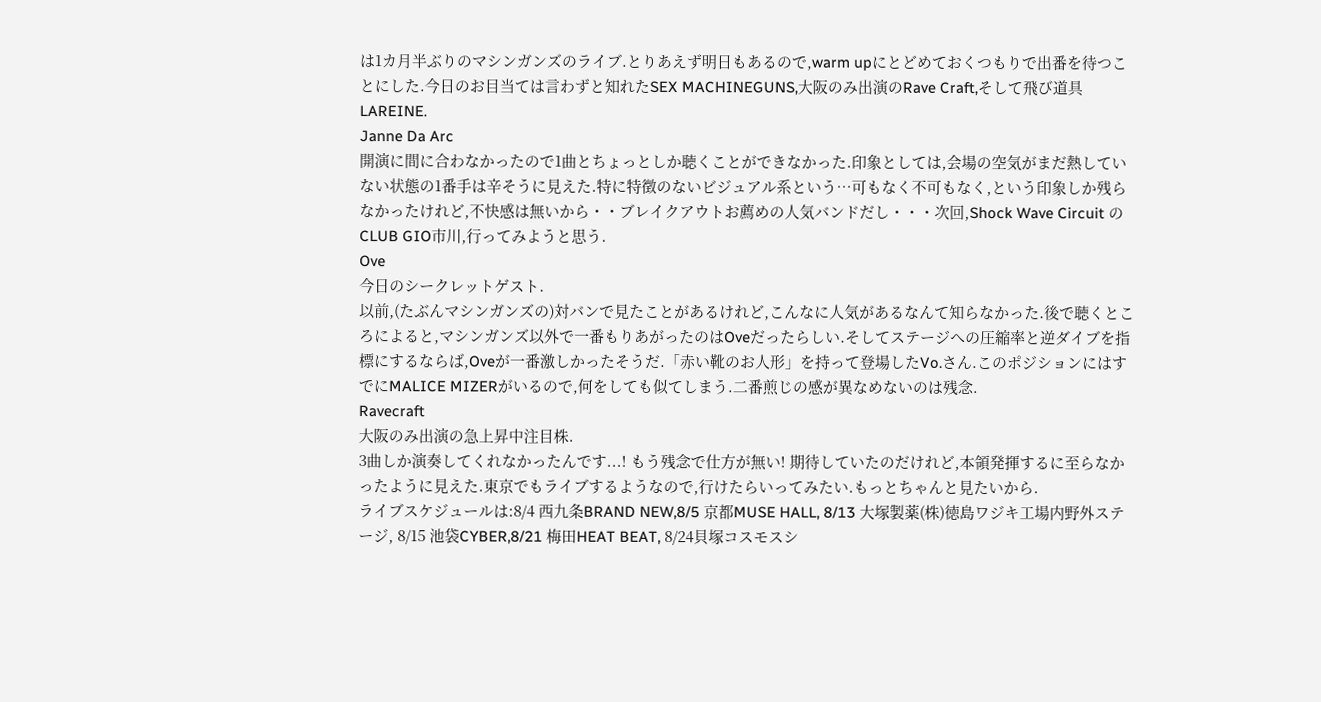は1カ月半ぶりのマシンガンズのライブ.とりあえず明日もあるので,warm upにとどめておくつもりで出番を待つことにした.今日のお目当ては言わずと知れたSEX MACHINEGUNS,大阪のみ出演のRave Craft,そして飛び道具LAREINE.
Janne Da Arc
開演に間に合わなかったので1曲とちょっとしか聴くことができなかった.印象としては,会場の空気がまだ熱していない状態の1番手は辛そうに見えた.特に特徴のないビジュアル系という…可もなく不可もなく,という印象しか残らなかったけれど,不快感は無いから・・ブレイクアウトお薦めの人気バンドだし・・・次回,Shock Wave Circuit のCLUB GIO市川,行ってみようと思う.
Ove
今日のシークレットゲスト.
以前,(たぶんマシンガンズの)対バンで見たことがあるけれど,こんなに人気があるなんて知らなかった.後で聴くところによると,マシンガンズ以外で一番もりあがったのはOveだったらしい.そしてステージへの圧縮率と逆ダイブを指標にするならば,Oveが一番激しかったそうだ.「赤い靴のお人形」を持って登場したVo.さん.このポジションにはすでにMALICE MIZERがいるので,何をしても似てしまう.二番煎じの感が異なめないのは残念.
Ravecraft
大阪のみ出演の急上昇中注目株.
3曲しか演奏してくれなかったんです...! もう残念で仕方が無い! 期待していたのだけれど,本領発揮するに至らなかったように見えた.東京でもライブするようなので,行けたらいってみたい.もっとちゃんと見たいから.
ライブスケジュールは:8/4 西九条BRAND NEW,8/5 京都MUSE HALL, 8/13 大塚製薬(株)徳島ワジキ工場内野外ステージ, 8/15 池袋CYBER,8/21 梅田HEAT BEAT, 8/24貝塚コスモスシ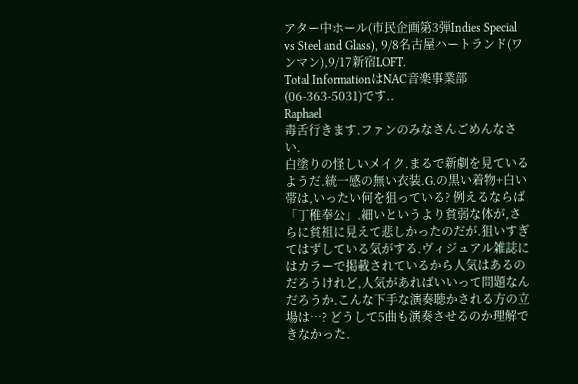アター中ホール(市民企画第3弾Indies Special vs Steel and Glass), 9/8名古屋ハートランド(ワンマン),9/17新宿LOFT.
Total InformationはNAC音楽事業部(06-363-5031)です..
Raphael
毒舌行きます.ファンのみなさんごめんなさい.
白塗りの怪しいメイク.まるで新劇を見ているようだ.統一感の無い衣装.G.の黒い着物+白い帯は,いったい何を狙っている? 例えるならば「丁稚奉公」.細いというより貧弱な体が,さらに貧祖に見えて悲しかったのだが.狙いすぎてはずしている気がする.ヴィジュアル雑誌にはカラーで掲載されているから人気はあるのだろうけれど,人気があればいいって問題なんだろうか.こんな下手な演奏聴かされる方の立場は…? どうして5曲も演奏させるのか理解できなかった.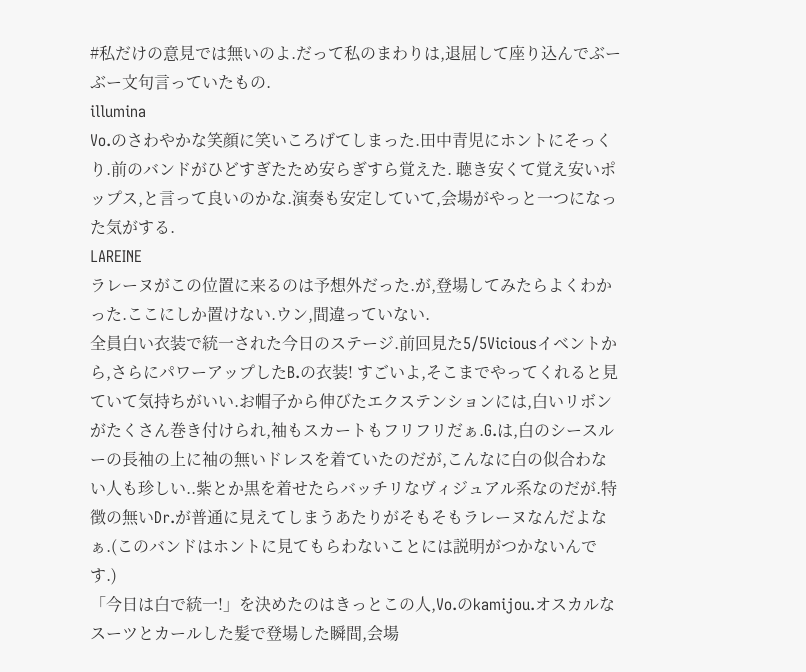#私だけの意見では無いのよ.だって私のまわりは,退屈して座り込んでぶーぶー文句言っていたもの.
illumina
Vo.のさわやかな笑顔に笑いころげてしまった.田中青児にホントにそっくり.前のバンドがひどすぎたため安らぎすら覚えた. 聴き安くて覚え安いポップス,と言って良いのかな.演奏も安定していて,会場がやっと一つになった気がする.
LAREINE
ラレーヌがこの位置に来るのは予想外だった.が,登場してみたらよくわかった.ここにしか置けない.ウン,間違っていない.
全員白い衣装で統一された今日のステージ.前回見た5/5Viciousイベントから,さらにパワーアップしたB.の衣装! すごいよ,そこまでやってくれると見ていて気持ちがいい.お帽子から伸びたエクステンションには,白いリボンがたくさん巻き付けられ,袖もスカートもフリフリだぁ.G.は,白のシースルーの長袖の上に袖の無いドレスを着ていたのだが,こんなに白の似合わない人も珍しい..紫とか黒を着せたらバッチリなヴィジュアル系なのだが.特徴の無いDr.が普通に見えてしまうあたりがそもそもラレーヌなんだよなぁ.(このバンドはホントに見てもらわないことには説明がつかないんです.)
「今日は白で統一!」を決めたのはきっとこの人,Vo.のkamijou.オスカルなスーツとカールした髪で登場した瞬間,会場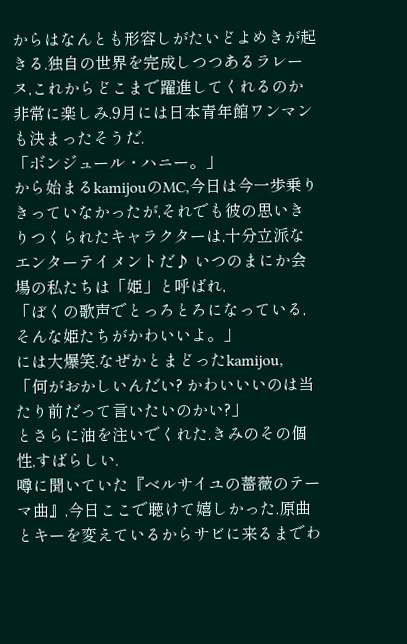からはなんとも形容しがたいどよめきが起きる.独自の世界を完成しつつあるラレーヌ,これからどこまで躍進してくれるのか非常に楽しみ.9月には日本青年館ワンマンも決まったそうだ.
「ボンジュール・ハニー。」
から始まるkamijouのMC,今日は今一歩乗りきっていなかったが,それでも彼の思いきりつくられたキャラクターは,十分立派なエンターテイメントだ♪ いつのまにか会場の私たちは「姫」と呼ばれ,
「ぼくの歌声でとっろとろになっている,そんな姫たちがかわいいよ。」
には大爆笑.なぜかとまどったkamijou,
「何がおかしいんだい? かわいいいのは当たり前だって言いたいのかい?」
とさらに油を注いでくれた.きみのその個性,すばらしい.
噂に聞いていた『ベルサイユの薔薇のテーマ曲』,今日ここで聴けて嬉しかった.原曲とキーを変えているからサビに来るまでわ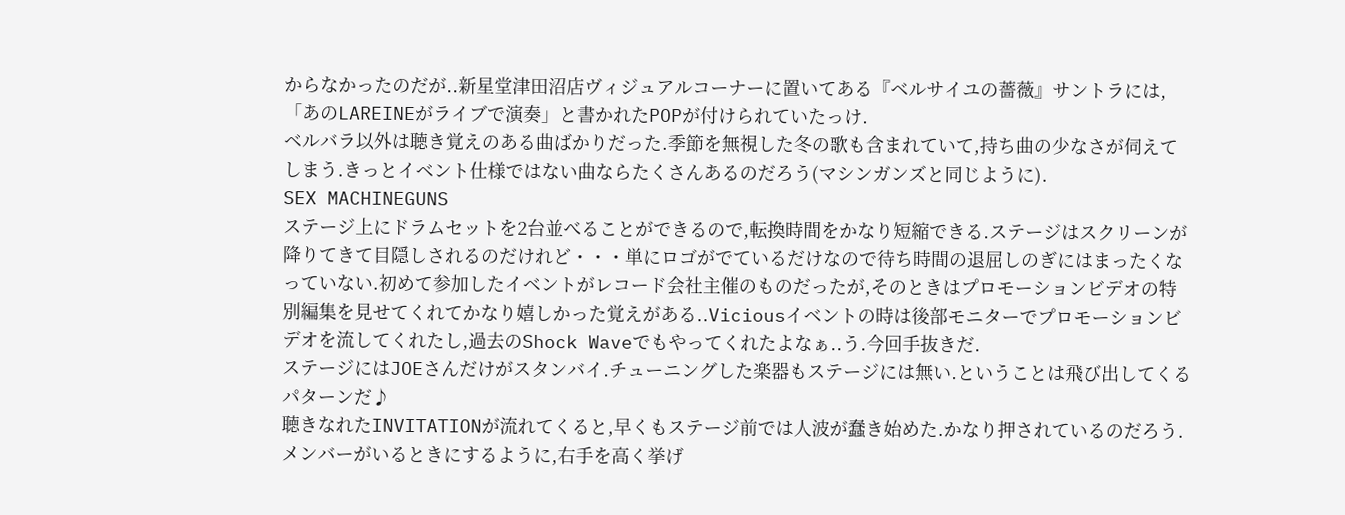からなかったのだが..新星堂津田沼店ヴィジュアルコーナーに置いてある『ベルサイユの薔薇』サントラには,「あのLAREINEがライブで演奏」と書かれたPOPが付けられていたっけ.
ベルバラ以外は聴き覚えのある曲ばかりだった.季節を無視した冬の歌も含まれていて,持ち曲の少なさが伺えてしまう.きっとイベント仕様ではない曲ならたくさんあるのだろう(マシンガンズと同じように).
SEX MACHINEGUNS
ステージ上にドラムセットを2台並べることができるので,転換時間をかなり短縮できる.ステージはスクリーンが降りてきて目隠しされるのだけれど・・・単にロゴがでているだけなので待ち時間の退屈しのぎにはまったくなっていない.初めて参加したイベントがレコード会社主催のものだったが,そのときはプロモーションビデオの特別編集を見せてくれてかなり嬉しかった覚えがある..Viciousイベントの時は後部モニターでプロモーションビデオを流してくれたし,過去のShock Waveでもやってくれたよなぁ..う.今回手抜きだ.
ステージにはJOEさんだけがスタンバイ.チューニングした楽器もステージには無い.ということは飛び出してくるパターンだ♪
聴きなれたINVITATIONが流れてくると,早くもステージ前では人波が蠢き始めた.かなり押されているのだろう.メンバーがいるときにするように,右手を高く挙げ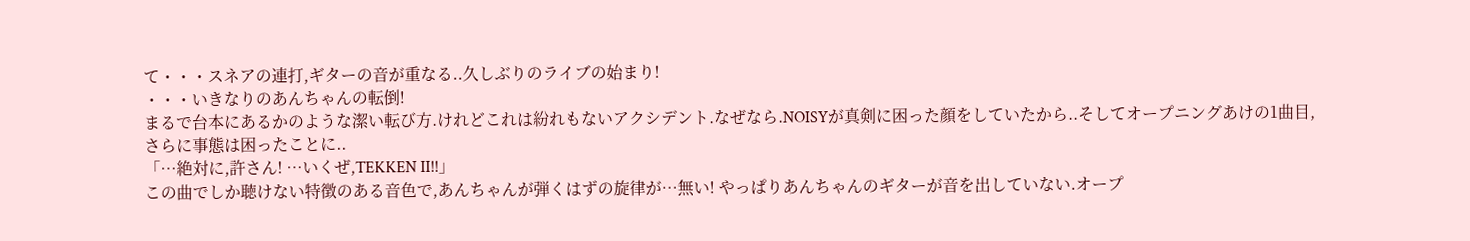て・・・スネアの連打,ギターの音が重なる..久しぶりのライブの始まり!
・・・いきなりのあんちゃんの転倒!
まるで台本にあるかのような潔い転び方.けれどこれは紛れもないアクシデント.なぜなら.NOISYが真剣に困った顔をしていたから..そしてオープニングあけの1曲目,さらに事態は困ったことに..
「…絶対に,許さん! …いくぜ,TEKKEN II!!」
この曲でしか聴けない特徴のある音色で,あんちゃんが弾くはずの旋律が…無い! やっぱりあんちゃんのギターが音を出していない.オープ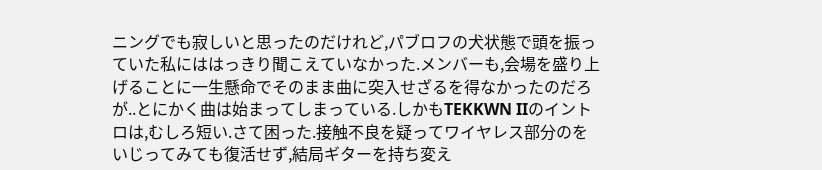ニングでも寂しいと思ったのだけれど,パブロフの犬状態で頭を振っていた私にははっきり聞こえていなかった.メンバーも,会場を盛り上げることに一生懸命でそのまま曲に突入せざるを得なかったのだろが..とにかく曲は始まってしまっている.しかもTEKKWN IIのイントロは,むしろ短い.さて困った.接触不良を疑ってワイヤレス部分のをいじってみても復活せず,結局ギターを持ち変え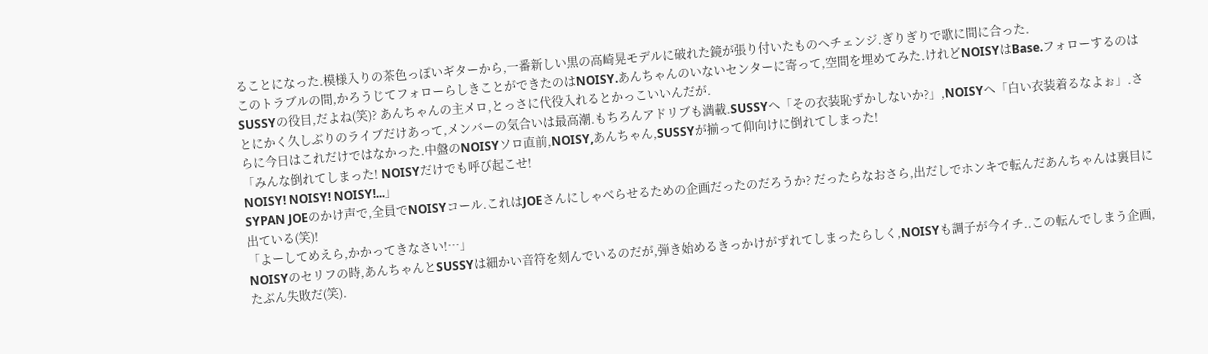ることになった.模様入りの茶色っぽいギターから,一番新しい黒の高崎晃モデルに破れた鏡が張り付いたものへチェンジ.ぎりぎりで歌に間に合った.
このトラブルの間,かろうじてフォローらしきことができたのはNOISY.あんちゃんのいないセンターに寄って,空間を埋めてみた.けれどNOISYはBase.フォローするのはSUSSYの役目,だよね(笑)? あんちゃんの主メロ,とっさに代役入れるとかっこいいんだが.
とにかく久しぶりのライブだけあって,メンバーの気合いは最高潮.もちろんアドリブも満載.SUSSYへ「その衣装恥ずかしないか?」,NOISYへ「白い衣装着るなよぉ」.さらに今日はこれだけではなかった.中盤のNOISYソロ直前,NOISY,あんちゃん,SUSSYが揃って仰向けに倒れてしまった!
「みんな倒れてしまった! NOISYだけでも呼び起こせ!
NOISY! NOISY! NOISY!...」
SYPAN JOEのかけ声で,全員でNOISYコール.これはJOEさんにしゃべらせるための企画だったのだろうか? だったらなおさら,出だしでホンキで転んだあんちゃんは裏目に出ている(笑)!
「よーしてめえら,かかってきなさい!…」
NOISYのセリフの時,あんちゃんとSUSSYは細かい音符を刻んでいるのだが,弾き始めるきっかけがずれてしまったらしく,NOISYも調子が今イチ..この転んでしまう企画,たぶん失敗だ(笑).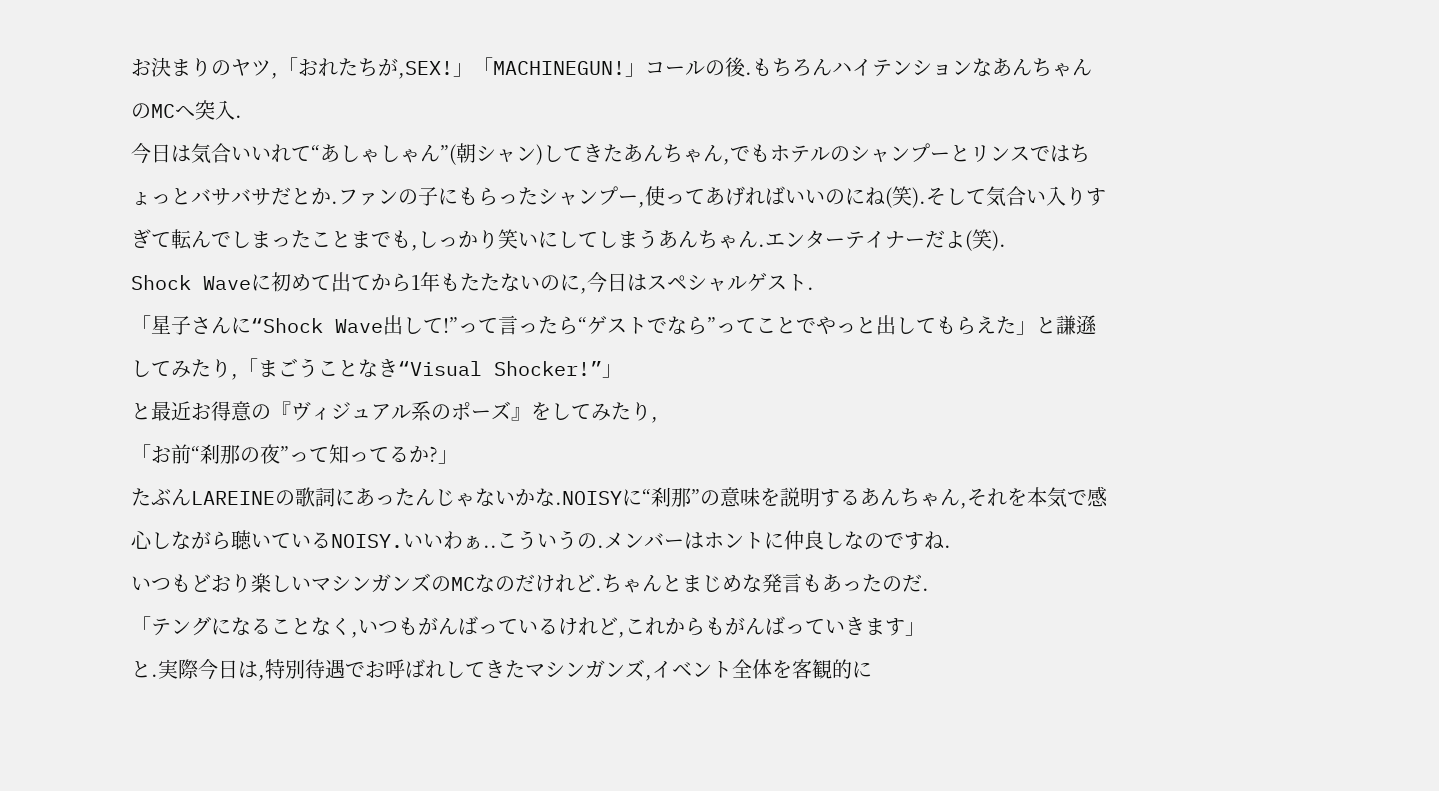お決まりのヤツ,「おれたちが,SEX!」「MACHINEGUN!」コールの後.もちろんハイテンションなあんちゃんのMCへ突入.
今日は気合いいれて“あしゃしゃん”(朝シャン)してきたあんちゃん,でもホテルのシャンプーとリンスではちょっとバサバサだとか.ファンの子にもらったシャンプー,使ってあげればいいのにね(笑).そして気合い入りすぎて転んでしまったことまでも,しっかり笑いにしてしまうあんちゃん.エンターテイナーだよ(笑).
Shock Waveに初めて出てから1年もたたないのに,今日はスペシャルゲスト.
「星子さんに“Shock Wave出して!”って言ったら“ゲストでなら”ってことでやっと出してもらえた」と謙遜してみたり,「まごうことなき“Visual Shocker!”」
と最近お得意の『ヴィジュアル系のポーズ』をしてみたり,
「お前“刹那の夜”って知ってるか?」
たぶんLAREINEの歌詞にあったんじゃないかな.NOISYに“刹那”の意味を説明するあんちゃん,それを本気で感心しながら聴いているNOISY.いいわぁ..こういうの.メンバーはホントに仲良しなのですね.
いつもどおり楽しいマシンガンズのMCなのだけれど.ちゃんとまじめな発言もあったのだ.
「テングになることなく,いつもがんばっているけれど,これからもがんばっていきます」
と.実際今日は,特別待遇でお呼ばれしてきたマシンガンズ,イベント全体を客観的に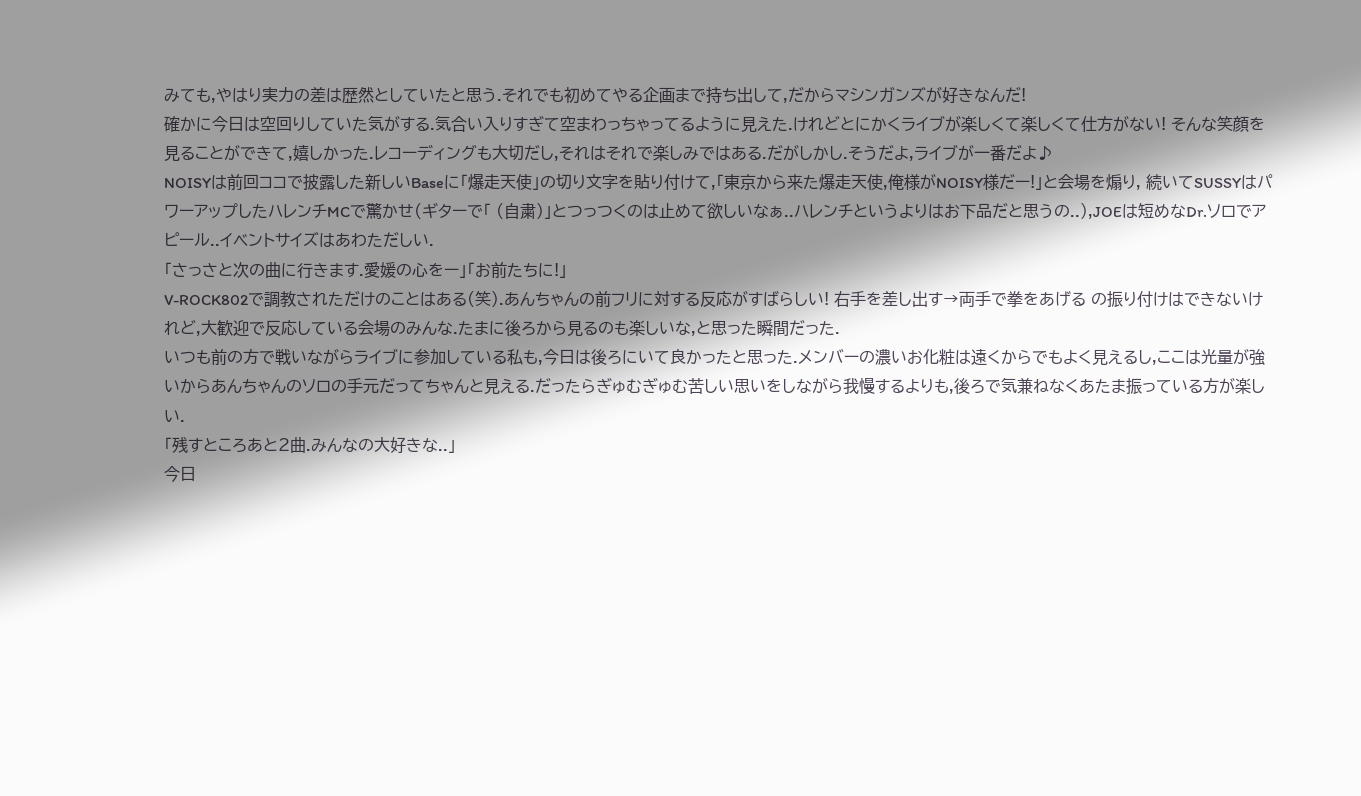みても,やはり実力の差は歴然としていたと思う.それでも初めてやる企画まで持ち出して,だからマシンガンズが好きなんだ!
確かに今日は空回りしていた気がする.気合い入りすぎて空まわっちゃってるように見えた.けれどとにかくライブが楽しくて楽しくて仕方がない! そんな笑顔を見ることができて,嬉しかった.レコーディングも大切だし,それはそれで楽しみではある.だがしかし.そうだよ,ライブが一番だよ♪
NOISYは前回ココで披露した新しいBaseに「爆走天使」の切り文字を貼り付けて,「東京から来た爆走天使,俺様がNOISY様だー!」と会場を煽り, 続いてSUSSYはパワーアップしたハレンチMCで驚かせ(ギターで「 (自粛)」とつっつくのは止めて欲しいなぁ..ハレンチというよりはお下品だと思うの..),JOEは短めなDr.ソロでアピール..イベントサイズはあわただしい.
「さっさと次の曲に行きます.愛媛の心をー」「お前たちに!」
V-ROCK802で調教されただけのことはある(笑).あんちゃんの前フリに対する反応がすばらしい! 右手を差し出す→両手で拳をあげる の振り付けはできないけれど,大歓迎で反応している会場のみんな.たまに後ろから見るのも楽しいな,と思った瞬間だった.
いつも前の方で戦いながらライブに参加している私も,今日は後ろにいて良かったと思った.メンバーの濃いお化粧は遠くからでもよく見えるし,ここは光量が強いからあんちゃんのソロの手元だってちゃんと見える.だったらぎゅむぎゅむ苦しい思いをしながら我慢するよりも,後ろで気兼ねなくあたま振っている方が楽しい.
「残すところあと2曲.みんなの大好きな..」
今日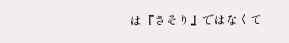は『さそり』ではなくて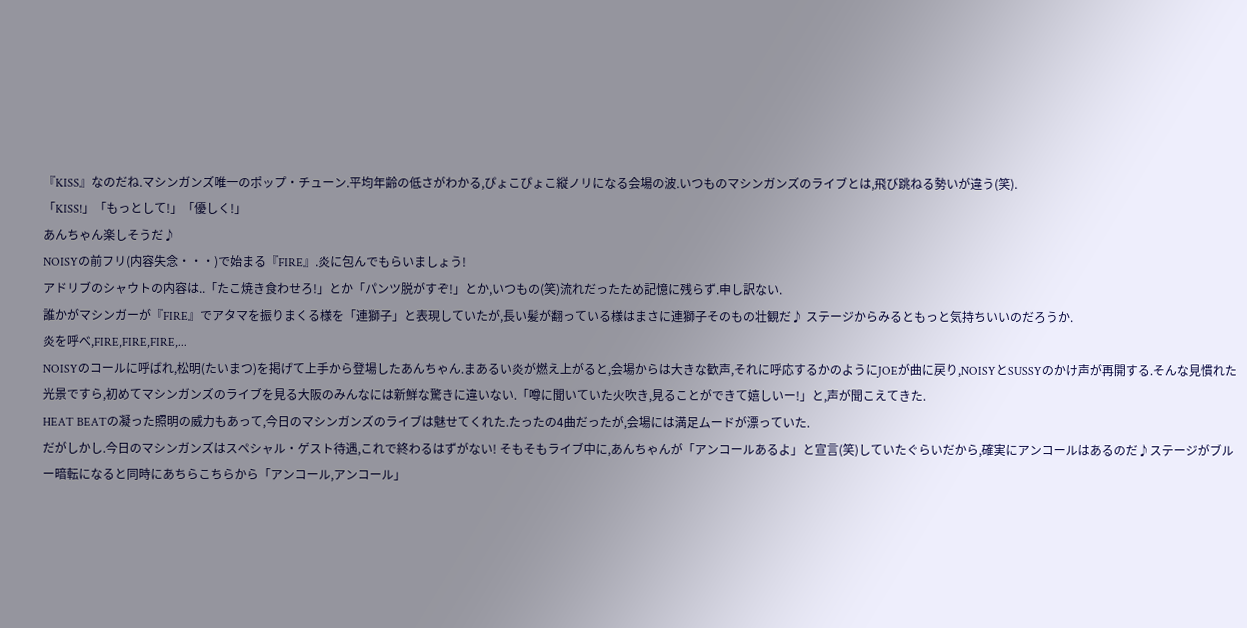『KISS』なのだね.マシンガンズ唯一のポップ・チューン.平均年齢の低さがわかる,ぴょこぴょこ縦ノリになる会場の波.いつものマシンガンズのライブとは,飛び跳ねる勢いが違う(笑).
「KISS!」「もっとして!」「優しく!」
あんちゃん楽しそうだ♪
NOISYの前フリ(内容失念・・・)で始まる『FIRE』.炎に包んでもらいましょう!
アドリブのシャウトの内容は..「たこ焼き食わせろ!」とか「パンツ脱がすぞ!」とか,いつもの(笑)流れだったため記憶に残らず.申し訳ない.
誰かがマシンガーが『FIRE』でアタマを振りまくる様を「連獅子」と表現していたが,長い髪が翻っている様はまさに連獅子そのもの壮観だ♪ ステージからみるともっと気持ちいいのだろうか.
炎を呼べ,FIRE,FIRE,FIRE,...
NOISYのコールに呼ばれ,松明(たいまつ)を掲げて上手から登場したあんちゃん.まあるい炎が燃え上がると,会場からは大きな歓声,それに呼応するかのようにJOEが曲に戻り,NOISYとSUSSYのかけ声が再開する.そんな見慣れた光景ですら,初めてマシンガンズのライブを見る大阪のみんなには新鮮な驚きに違いない.「噂に聞いていた火吹き,見ることができて嬉しいー!」と,声が聞こえてきた.
HEAT BEATの凝った照明の威力もあって,今日のマシンガンズのライブは魅せてくれた.たったの4曲だったが,会場には満足ムードが漂っていた.
だがしかし.今日のマシンガンズはスペシャル・ゲスト待遇,これで終わるはずがない! そもそもライブ中に,あんちゃんが「アンコールあるよ」と宣言(笑)していたぐらいだから,確実にアンコールはあるのだ♪ステージがブルー暗転になると同時にあちらこちらから「アンコール,アンコール」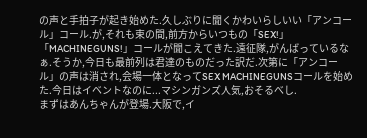の声と手拍子が起き始めた.久しぶりに聞くかわいらしいい「アンコール」コール.が,それも束の間,前方からいつもの「SEX!」「MACHINEGUNS!」コールが聞こえてきた.遠征隊,がんばっているなぁ.そうか,今日も最前列は君達のものだった訳だ.次第に「アンコール」の声は消され,会場一体となってSEX MACHINEGUNSコールを始めた.今日はイベントなのに...マシンガンズ人気,おそるべし.
まずはあんちゃんが登場.大阪で,イ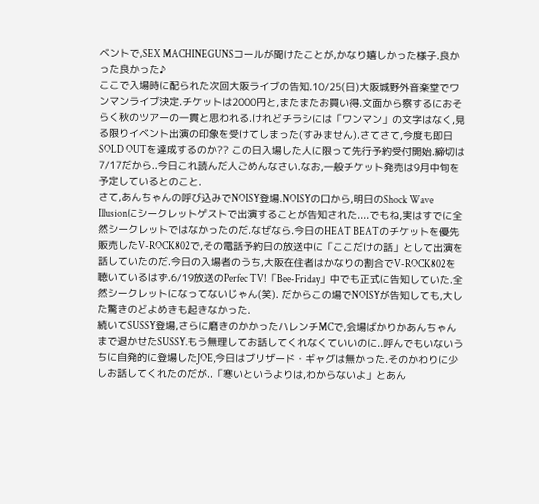ベントで,SEX MACHINEGUNSコールが聞けたことが,かなり嬉しかった様子.良かった良かった♪
ここで入場時に配られた次回大阪ライブの告知.10/25(日)大阪城野外音楽堂でワンマンライブ決定.チケットは2000円と,またまたお買い得.文面から察するにおそらく秋のツアーの一貫と思われる.けれどチラシには「ワンマン」の文字はなく,見る限りイベント出演の印象を受けてしまった(すみません).さてさて,今度も即日SOLD OUTを達成するのか?? この日入場した人に限って先行予約受付開始.締切は7/17だから..今日これ読んだ人ごめんなさい.なお,一般チケット発売は9月中旬を予定しているとのこと.
さて,あんちゃんの呼び込みでNOISY登場.NOISYの口から,明日のShock Wave Illusionにシークレットゲストで出演することが告知された....でもね,実はすでに全然シークレットではなかったのだ.なぜなら.今日のHEAT BEATのチケットを優先販売したV-ROCK802で,その電話予約日の放送中に「ここだけの話」として出演を話していたのだ.今日の入場者のうち,大阪在住者はかなりの割合でV-ROCK802を聴いているはず.6/19放送のPerfec TV!「Bee-Friday」中でも正式に告知していた.全然シークレットになってないじゃん(笑). だからこの場でNOISYが告知しても,大した驚きのどよめきも起きなかった.
続いてSUSSY登場,さらに磨きのかかったハレンチMCで,会場ばかりかあんちゃんまで退かせたSUSSY.もう無理してお話してくれなくていいのに..呼んでもいないうちに自発的に登場したJOE,今日はブリザード・ギャグは無かった.そのかわりに少しお話してくれたのだが..「寒いというよりは,わからないよ」とあん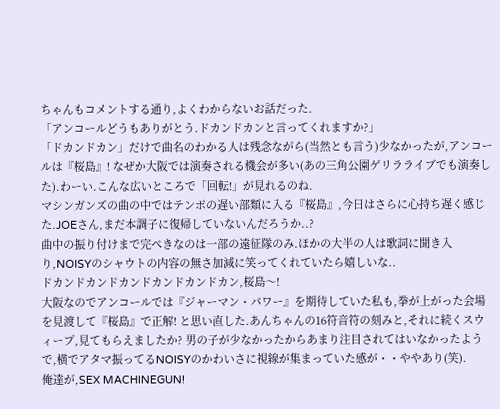ちゃんもコメントする通り,よくわからないお話だった.
「アンコールどうもありがとう.ドカンドカンと言ってくれますか?」
「ドカンドカン」だけで曲名のわかる人は残念ながら(当然とも言う)少なかったが,アンコールは『桜島』! なぜか大阪では演奏される機会が多い(あの三角公園ゲリラライブでも演奏した).わーい.こんな広いところで「回転!」が見れるのね.
マシンガンズの曲の中ではテンポの遅い部類に入る『桜島』,今日はさらに心持ち遅く感じた.JOEさん,まだ本調子に復帰していないんだろうか..?
曲中の振り付けまで完ぺきなのは一部の遠征隊のみ.ほかの大半の人は歌詞に聞き入り,NOISYのシャウトの内容の無さ加減に笑ってくれていたら嬉しいな..
ドカンドカンドカンドカンドカンドカン,桜島〜!
大阪なのでアンコールでは『ジャーマン・パワー』を期待していた私も,拳が上がった会場を見渡して『桜島』で正解! と思い直した.あんちゃんの16符音符の刻みと,それに続くスウィープ,見てもらえましたか? 男の子が少なかったからあまり注目されてはいなかったようで,横でアタマ振ってるNOISYのかわいさに視線が集まっていた感が・・ややあり(笑).
俺達が,SEX MACHINEGUN!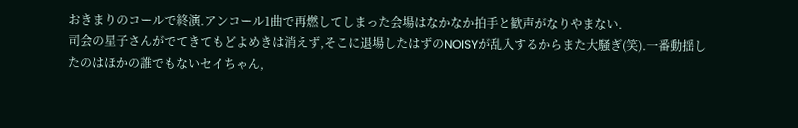おきまりのコールで終演.アンコール1曲で再燃してしまった会場はなかなか拍手と歓声がなりやまない.
司会の星子さんがでてきてもどよめきは消えず,そこに退場したはずのNOISYが乱入するからまた大騒ぎ(笑).一番動揺したのはほかの誰でもないセイちゃん,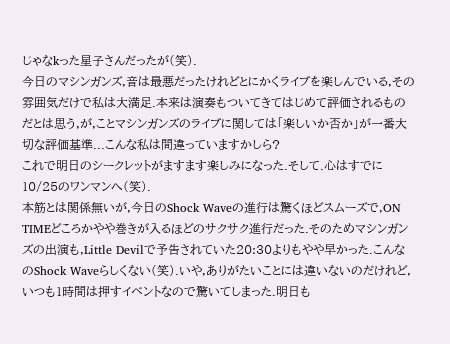じゃなkった星子さんだったが(笑).
今日のマシンガンズ,音は最悪だったけれどとにかくライブを楽しんでいる,その雰囲気だけで私は大満足.本来は演奏もついてきてはじめて評価されるものだとは思う,が,ことマシンガンズのライブに関しては「楽しいか否か」が一番大切な評価基準...こんな私は間違っていますかしら?
これで明日のシークレットがますます楽しみになった.そして.心はすでに10/25のワンマンへ(笑).
本筋とは関係無いが,今日のShock Waveの進行は驚くほどスムーズで,ON TIMEどころかやや巻きが入るほどのサクサク進行だった.そのためマシンガンズの出演も,Little Devilで予告されていた20:30よりもやや早かった.こんなのShock Waveらしくない(笑).いや,ありがたいことには違いないのだけれど,いつも1時間は押すイベントなので驚いてしまった.明日も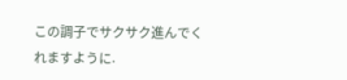この調子でサクサク進んでくれますように.